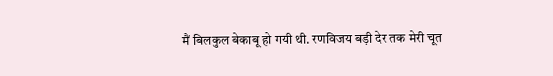मैं बिलकुल बेकाबू हो गयी थी. रणविजय बड़ी देर तक मेरी चूत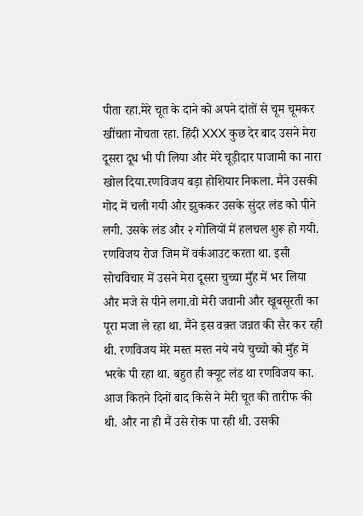पीता रहा.मेरे चूत के दाने को अपने दांतों से चूम चूमकर खींचता नोचता रहा. हिंदी XXX कुछ देर बाद उसने मेरा दूसरा दूध भी पी लिया और मेरे चूड़ीदार पाजामी का नारा खोल दिया.रणविजय बड़ा होशियार निकला. मैंने उसकी गोद में चली गयी और झुककर उसके सुंदर लंड को पीने लगी. उसके लंड और २ गोलियों में हलचल शुरू हो गयी. रणविजय रोज जिम में वर्कआउट करता था. इसी सोचविचार में उसने मेरा दूसरा चुच्चा मुँह में भर लिया और मजे से पीने लगा.वो मेरी जवानी और खूबसूरती का पूरा मजा ले रहा था. मैंने इस वक़्त जन्नत की सैर कर रही थी. रणविजय मेरे मस्त मस्त नये नये चुच्चो को मुँह में भरके पी रहा था. बहुत ही क्यूट लंड था रणविजय का. आज कितने दिनों बाद किसे ने मेरी चूत की तारीफ की थी. और ना ही मैं उसे रोक पा रही थी. उसकी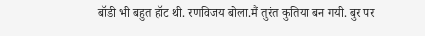बॉडी भी बहुत हॉट थी. रणविजय बोला.मैं तुरंत कुतिया बन गयी. बुर पर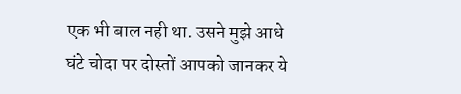एक भी बाल नही था. उसने मुझे आधे घंटे चोदा पर दोस्तों आपको जानकर ये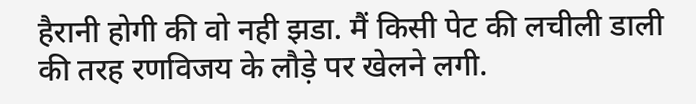हैरानी होगी की वो नही झडा. मैं किसी पेट की लचीली डाली की तरह रणविजय के लौड़े पर खेलने लगी.